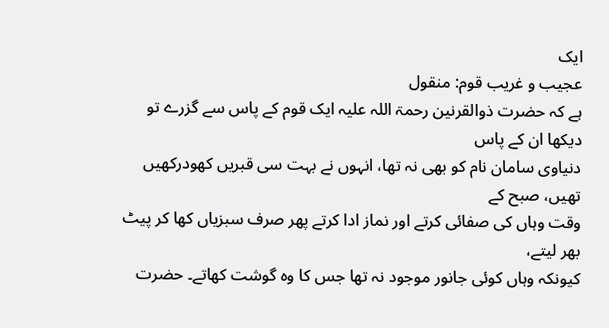ایک
عجیب و غريب قوم: منقول
ہے کہ حضرت ذوالقرنین رحمۃ اللہ علیہ ایک قوم کے پاس سے گزرے تو دیکھا ان کے پاس
دنیاوی سامان نام کو بھی نہ تھا، انہوں نے بہت سی قبریں کھودرکھیں تھیں، صبح کے
وقت وہاں کی صفائی کرتے اور نماز ادا کرتے پھر صرف سبزیاں کھا کر پیٹ بھر لیتے،
کیونکہ وہاں کوئی جانور موجود نہ تھا جس کا وہ گوشت کھاتے۔ حضرت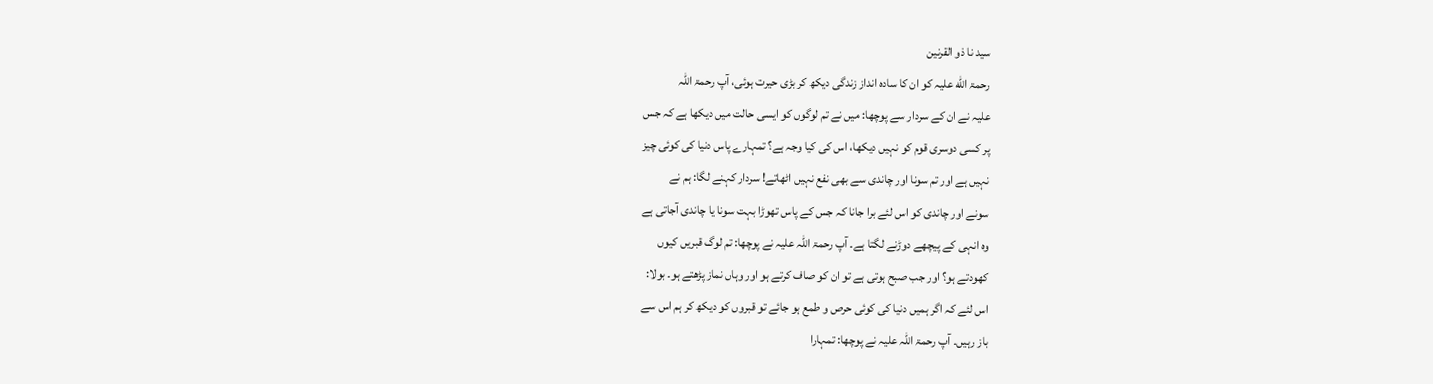سید نا ذو القرنین
رحمۃ الله علیہ کو ان کا سادہ انداز زندگی دیکھ کر بڑی حیرت ہوئی، آپ رحمۃ اللہ
علیہ نے ان کے سردار سے پوچھا: میں نے تم لوگوں کو ایسی حالت میں دیکھا ہے کہ جس
پر کسی دوسری قوم کو نہیں دیکھا، اس کی کیا وجہ ہے؟ تمہارے پاس دنیا کی کوئی چیز
نہیں ہے اور تم سونا اور چاندی سے بھی نفع نہیں اٹھاتے! سردار کہنے لگا: ہم نے
سونے اور چاندی کو اس لئے برا جانا کہ جس کے پاس تھوڑا بہت سونا یا چاندی آجاتی ہے
وہ انہی کے پیچھے دوڑنے لگتا ہے۔ آپ رحمۃ اللہ علیہ نے پوچھا: تم لوگ قبریں کیوں
کھودتے ہو؟ اور جب صبح ہوتی ہے تو ان کو صاف کرتے ہو اور وہاں نماز پڑھتے ہو۔ بولا:
اس لئے کہ اگر ہمیں دنیا کی کوئی حرص و طمع ہو جائے تو قبروں کو دیکھ کر ہم اس سے
باز رہیں۔ آپ رحمۃ اللہ علیہ نے پوچھا: تمہارا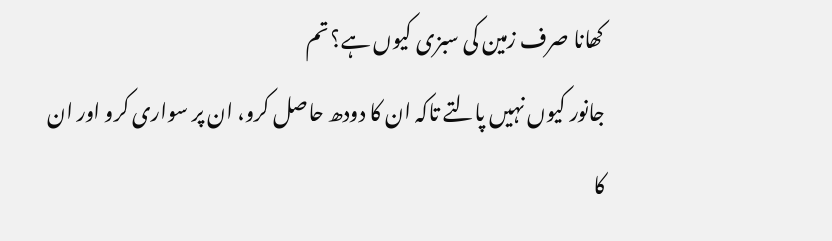کھانا صرف زمین کی سبزی کیوں ہے؟ تم
جانور کیوں نہیں پالتے تاکہ ان کا دودھ حاصل کرو، ان پر سواری کرو اور ان کا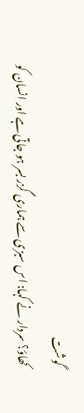گوشت
کھاؤ؟ سردار نے کہا: اس سبزی سے ہماری گزر بسر ہو جاتی ہے اور انسان کو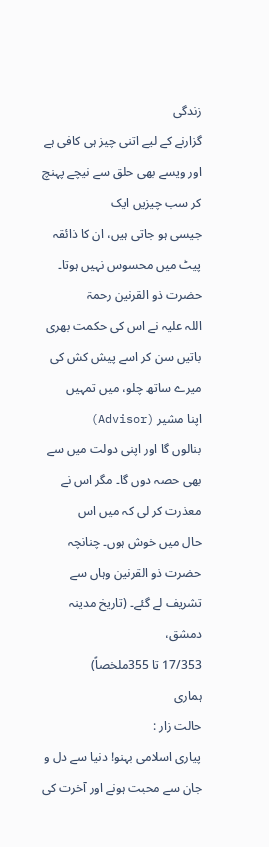زندگی
گزارنے کے لیے اتنی چیز ہی کافی ہے اور ویسے بھی حلق سے نیچے پہنچ کر سب چیزیں ایک
جیسی ہو جاتی ہیں، ان کا ذائقہ پیٹ میں محسوس نہیں ہوتا۔ حضرت ذو القرنین رحمۃ
اللہ علیہ نے اس کی حکمت بھری باتیں سن کر اسے پیش کش کی میرے ساتھ چلو، میں تمہیں
اپنا مشیر (Advisor)
بنالوں گا اور اپنی دولت میں سے بھی حصہ دوں گا۔ مگر اس نے معذرت کر لی کہ میں اس
حال میں خوش ہوں۔ چنانچہ حضرت ذو القرنین وہاں سے تشریف لے گئے۔ (تاریخ مدینہ دمشق،
17/353 تا 355ملخصاً)
ہماری
حالت زار :
پیاری اسلامی بہنو! دنیا سے دل و جان سے محبت ہونے اور آخرت کی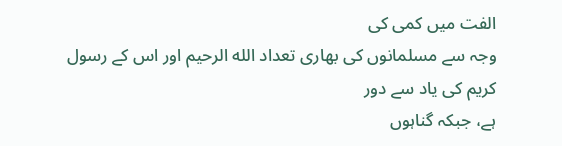الفت میں کمی کی
وجہ سے مسلمانوں کی بھاری تعداد الله الرحیم اور اس کے رسول کریم کی یاد سے دور
ہے، جبکہ گناہوں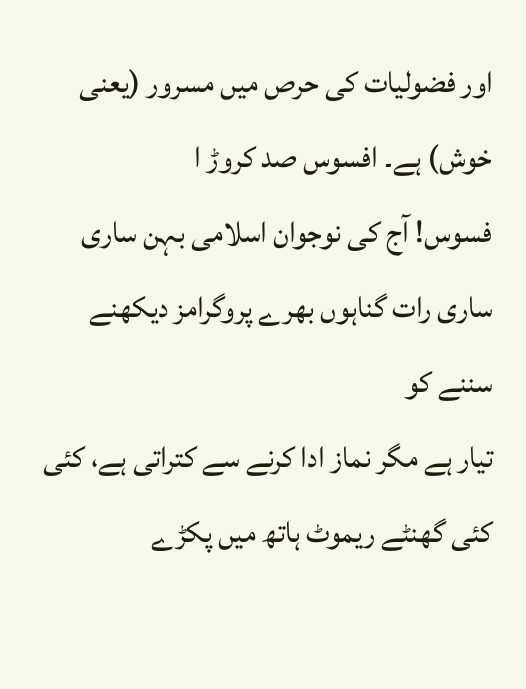اور فضولیات کی حرص میں مسرور (یعنی خوش) ہے۔ افسوس صد کروڑ ا
فسوس! آج کی نوجوان اسلامی بہن ساری ساری رات گناہوں بھرے پروگرامز دیکھنے سننے کو
تیار ہے مگر نماز ادا کرنے سے کتراتی ہے، کئی کئی گھنٹے ریموٹ ہاتھ میں پکڑے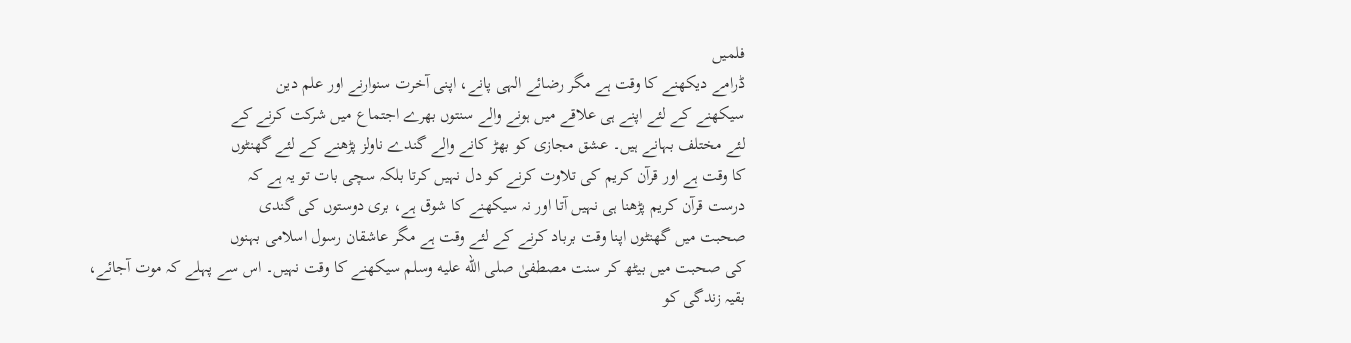فلمیں
ڈرامے دیکھنے کا وقت ہے مگر رضائے الہی پانے، اپنی آخرت سنوارنے اور علم دین
سیکھنے کے لئے اپنے ہی علاقے میں ہونے والے سنتوں بھرے اجتماع میں شرکت کرنے کے
لئے مختلف بہانے ہیں۔ عشق مجازی کو بھڑ کانے والے گندے ناولز پڑھنے کے لئے گھنٹوں
کا وقت ہے اور قرآن کریم کی تلاوت کرنے کو دل نہیں کرتا بلکہ سچی بات تو یہ ہے کہ
درست قرآن کریم پڑھنا ہی نہیں آتا اور نہ سیکھنے کا شوق ہے، بری دوستوں کی گندی
صحبت میں گھنٹوں اپنا وقت برباد کرنے کے لئے وقت ہے مگر عاشقان رسول اسلامی بہنوں
کی صحبت میں بیٹھ کر سنت مصطفیٰ صلى الله عليه وسلم سیکھنے کا وقت نہیں۔ اس سے پہلے کہ موت آجائے،
بقیہ زندگی کو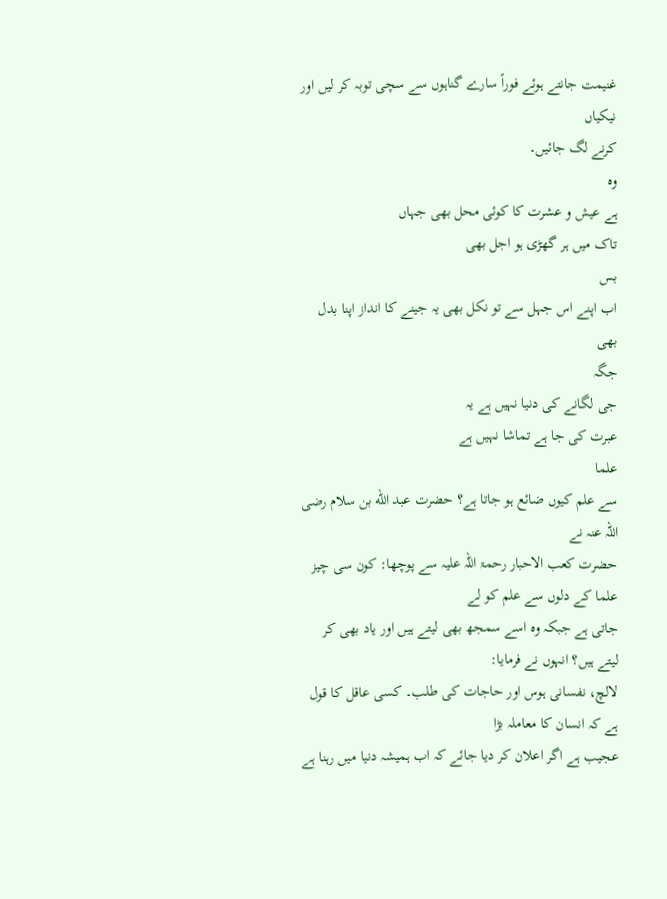غنیمت جانتے ہوئے فوراً سارے گناہوں سے سچی توبہ کر لیں اور نیکیاں
کرنے لگ جائیں۔
وہ
ہے عیش و عشرت کا کوئی محل بھی جہاں
تاک میں ہر گھڑی ہو اجل بھی
بس
اب اپنے اس جہل سے تو نکل بھی یہ جینے کا انداز اپنا بدل بھی
جگہ
جی لگانے کی دنیا نہیں ہے یہ
عبرت کی جا ہے تماشا نہیں ہے
علما
سے علم کیوں ضائع ہو جاتا ہے؟ حضرت عبد الله بن سلام رضی اللہ عنہ نے
حضرت کعب الاحبار رحمۃ اللہ علیہ سے پوچھا: کون سی چیز علما کے دلوں سے علم کو لے
جاتی ہے جبکہ وہ اسے سمجھ بھی لیتے ہیں اور یاد بھی کر لیتے ہیں؟ انہوں نے فرمایا:
لالچ، نفسانی ہوس اور حاجات کی طلب۔ کسی عاقل کا قول ہے کہ انسان کا معاملہ بڑا
عجیب ہے اگر اعلان کر دیا جائے کہ اب ہمیشہ دنیا میں رہنا ہے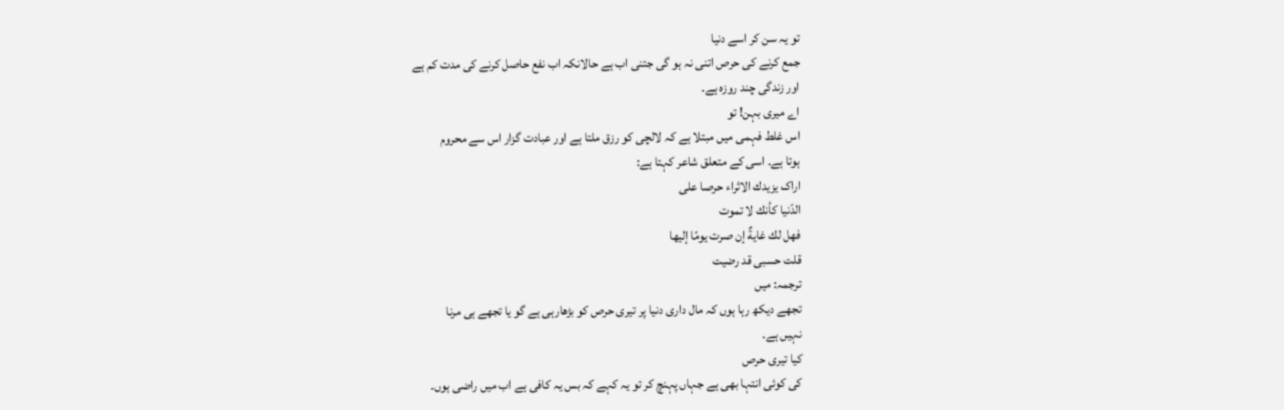تو یہ سن کر اسے دنیا
جمع کرنے کی حرص اتنی نہ ہو گی جتنی اب ہے حالانکہ اب نفع حاصل کرنے کی مدت کم ہے
اور زندگی چند روزہ ہے۔
اے میری بہن! تو
اس غلط فہمی میں مبتلا ہے کہ لالچی کو رزق ملتا ہے اور عبادت گزار اس سے محروم
ہوتا ہے۔ اسی کے متعلق شاعر کہتا ہے:
اراک يزيدك الاثراء حرصا على
الدّنيا كأنك لا تموت
فهل لك غايةٌ إن صرت يومًا إليها
قلت حسبى قد رضيت
ترجمہ: میں
تجھے دیکھ رہا ہوں کہ مال داری دنیا پر تیری حرص کو بڑھارہی ہے گو یا تجھے ہی مرنا
نہیں ہے۔
کیا تیری حرص
کی کوئی انتہا بھی ہے جہاں پہنچ کر تو یہ کہے کہ بس یہ کافی ہے اب میں راضی ہوں۔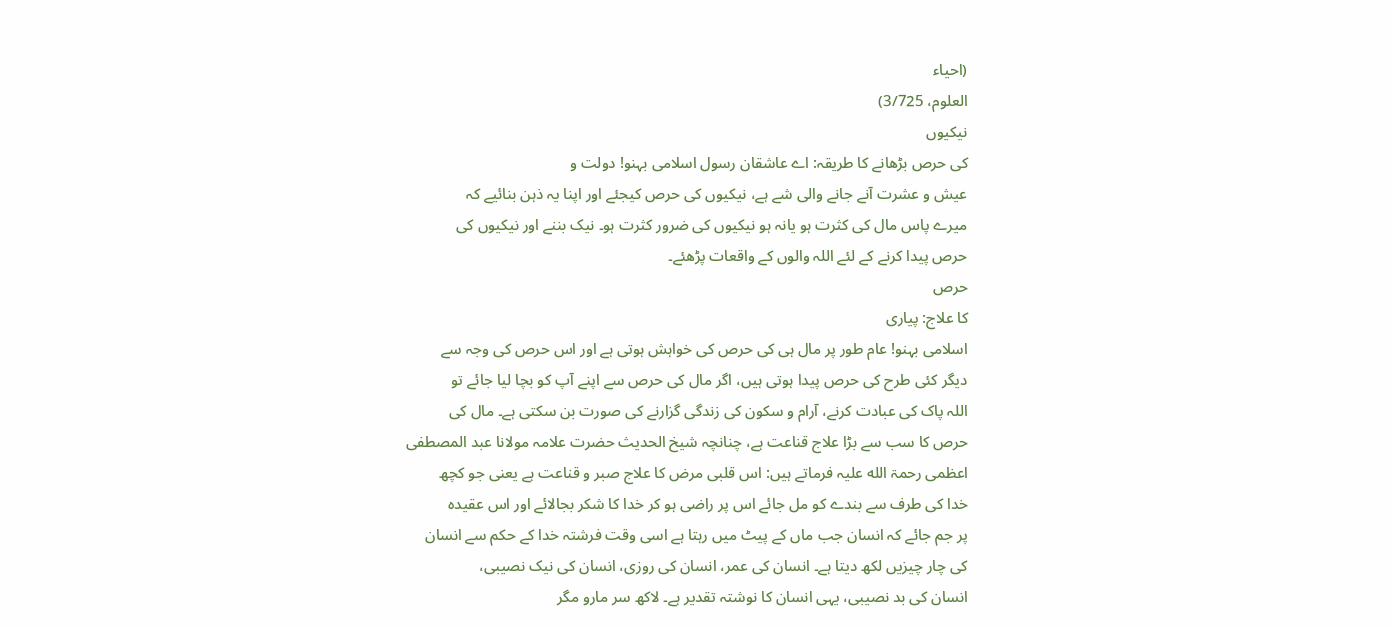(احیاء
العلوم، 3/725)
نیکیوں
کی حرص بڑھانے کا طریقہ: اے عاشقان رسول اسلامی بہنو! دولت و
عیش و عشرت آنے جانے والی شے ہے، نیکیوں کی حرص کیجئے اور اپنا یہ ذہن بنائیے کہ
میرے پاس مال کی کثرت ہو یانہ ہو نیکیوں کی ضرور کثرت ہو۔ نیک بننے اور نیکیوں کی
حرص پیدا کرنے کے لئے اللہ والوں کے واقعات پڑھئے۔
حرص
کا علاج: پیاری
اسلامی بہنو! عام طور پر مال ہی کی حرص کی خواہش ہوتی ہے اور اس حرص کی وجہ سے
دیگر کئی طرح کی حرص پیدا ہوتی ہیں، اگر مال کی حرص سے اپنے آپ کو بچا لیا جائے تو
اللہ پاک کی عبادت کرنے، آرام و سکون کی زندگی گزارنے کی صورت بن سکتی ہے۔ مال کی
حرص کا سب سے بڑا علاج قناعت ہے، چنانچہ شیخ الحدیث حضرت علامہ مولانا عبد المصطفی
اعظمی رحمۃ الله علیہ فرماتے ہیں: اس قلبی مرض کا علاج صبر و قناعت ہے یعنی جو کچھ
خدا کی طرف سے بندے کو مل جائے اس پر راضی ہو کر خدا کا شکر بجالائے اور اس عقیدہ
پر جم جائے کہ انسان جب ماں کے پیٹ میں رہتا ہے اسی وقت فرشتہ خدا کے حکم سے انسان
کی چار چیزیں لکھ دیتا ہے۔ انسان کی عمر، انسان کی روزی، انسان کی نیک نصیبی،
انسان کی بد نصیبی، یہی انسان کا نوشتہ تقدیر ہے۔ لاکھ سر مارو مگر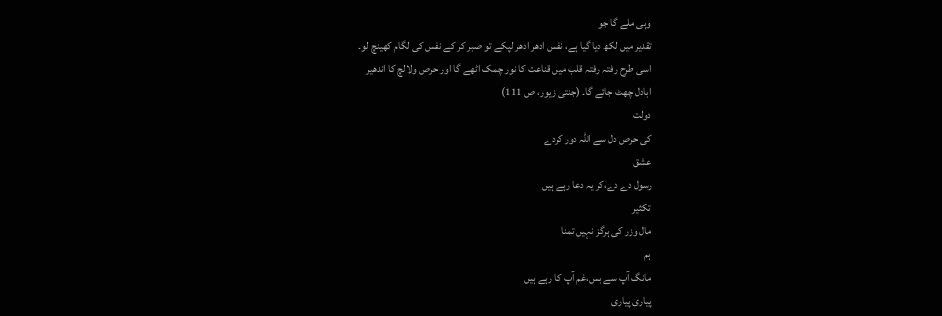وہی ملے گا جو
تقدیر میں لکھ دیا گیا ہے، نفس ادھر ادھر لپکے تو صبر کر کے نفس کی لگام کھینچ لو۔
اسی طرح رفتہ رفتہ قلب میں قناعت کا نور چمک اٹھے گا اور حرص ولالچ کا اندھیر
ابادل چھٹ جائے گا۔ (جنتی زیور، ص 111)
دولت
کی حرص دل سے اللہ دور کردے
عشق
رسول دے دے،کر یہ دعا رہے ہیں
تکثیر
مال وزر کی ہرگز نہیں تمنا
ہم
مانگ آپ سے بس،غم آپ کا رہے ہیں
پیاری پیاری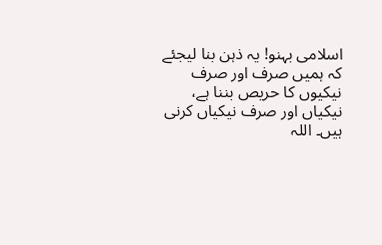اسلامی بہنو! یہ ذہن بنا لیجئے کہ ہمیں صرف اور صرف نیکیوں کا حریص بننا ہے،
نیکیاں اور صرف نیکیاں کرنی ہیں۔ اللہ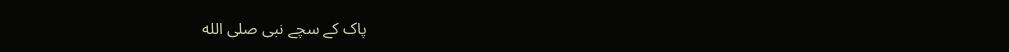پاک کے سچے نبی صلى الله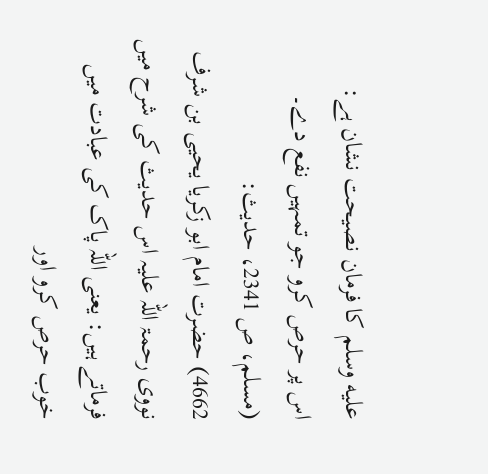عليه وسلم کا فرمان نصیحت نشان ہے:
اس پر حرص کرو جو تمہیں نفع دے۔ (مسلم، ص 2341، حدیث:
4662) حضرت امام ابو زکریا یحیی بن شرف نووی رحمۃ اللہ علیہ اس حدیث کی شرح میں
فرماتے ہیں: یعنی اللہ پاک کی عبادت میں خوب حرص کرو اور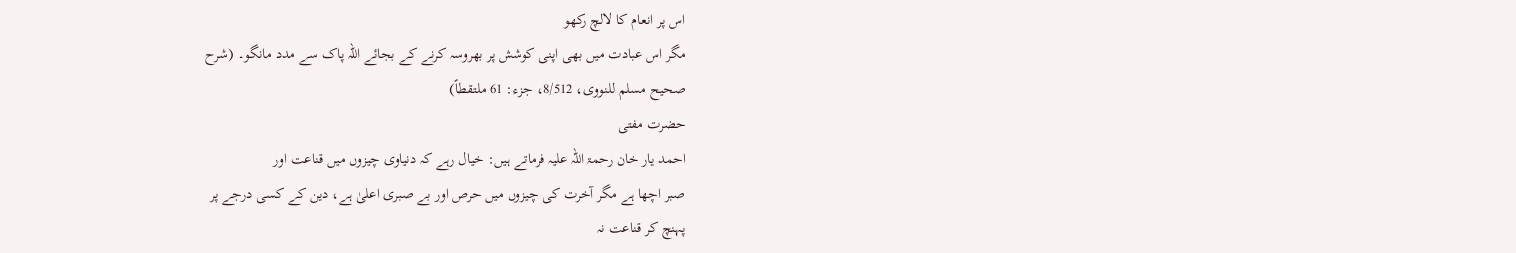اس پر انعام کا لالچ رکھو
مگر اس عبادت میں بھی اپنی کوشش پر بھروسہ کرنے کے بجائے اللہ پاک سے مدد مانگو۔ (شرح
صحيح مسلم للنووى، 8/512، جزء: 61 ملتقطاً)
حضرت مفتی
احمد یار خان رحمۃ اللہ علیہ فرماتے ہیں: خیال رہے کہ دنیاوی چیزوں میں قناعت اور
صبر اچھا ہے مگر آخرت کی چیزوں میں حرص اور بے صبری اعلیٰ ہے، دین کے کسی درجے پر
پہنچ کر قناعت نہ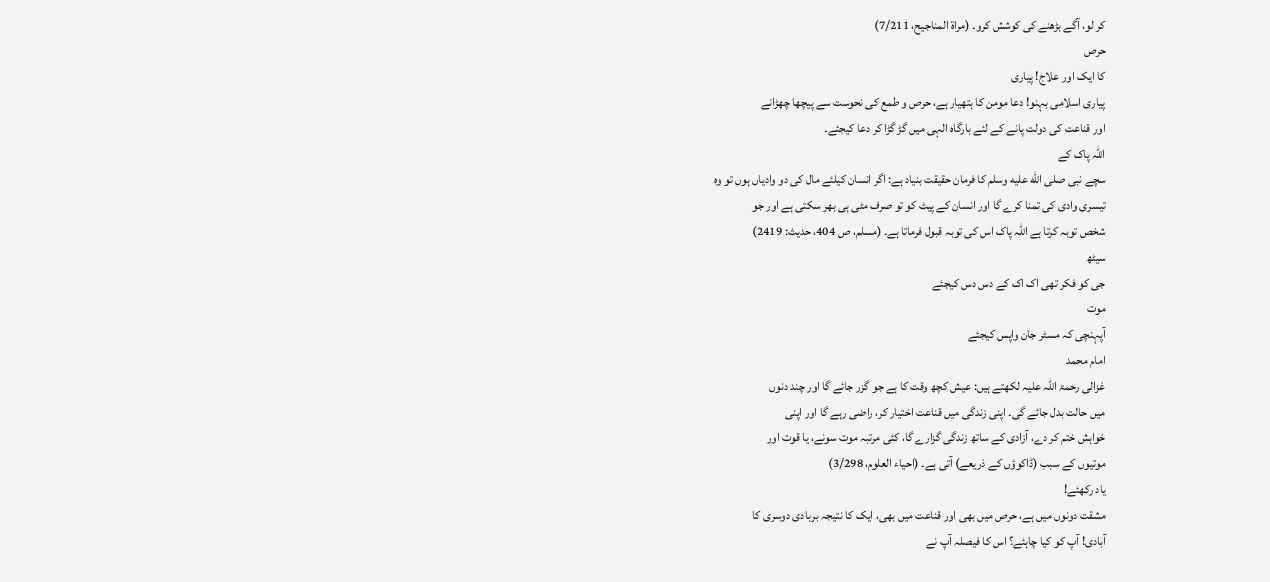کر لو، آگے بڑھنے کی کوشش کرو۔ (مراۃ المناجیح، 7/211)
حرص
کا ایک اور علاج! پیاری
پیاری اسلامی بہنو! دعا مومن کا ہتھیار ہے، حرص و طمع کی نحوست سے پیچھا چھڑانے
اور قناعت کی دولت پانے کے لئے بارگاہ الہی میں گڑ گڑا کر دعا کیجئے۔
اللہ پاک کے
سچے نبی صلى الله عليه وسلم کا فرمان حقیقت بنیاد ہے: اگر انسان کیلئے مال کی دو وادیاں ہوں تو وہ
تیسری وادی کی تمنا کرے گا اور انسان کے پیٹ کو تو صرف مٹی ہی بھر سکتی ہے اور جو
شخص توبہ کرتا ہے اللہ پاک اس کی توبہ قبول فرماتا ہے۔ (مسلم، ص 404، حدیث: 2419)
سیٹھ
جی کو فکر تھی اک اک کے دس دس کیجئے
موت
آپہنچی کہ مسٹر جان واپس کیجئے
امام محمد
غزالی رحمۃ اللہ علیہ لکھتے ہیں: عیش کچھ وقت کا ہے جو گزر جائے گا اور چند دنوں
میں حالت بدل جائے گی۔ اپنی زندگی میں قناعت اختیار کر، راضی رہے گا اور اپنی
خواہش ختم کر دے، آزادی کے ساتھ زندگی گزارے گا، کئی مرتبہ موت سونے، یا قوت اور
موتیوں کے سبب (ڈاکوؤں کے ذریعے) آتی ہے۔ (احیاء العلوم، 3/298)
یاد رکھئے!
مشقت دونوں میں ہے، حرص میں بھی اور قناعت میں بھی، ایک کا نتیجہ بربادی دوسری کا
آبادی! آپ کو کیا چاہئے؟ اس کا فیصلہ آپ نے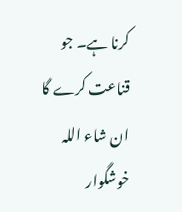کرنا ہے۔ جو قناعت کرے گا ان شاء اللہ
خوشگوار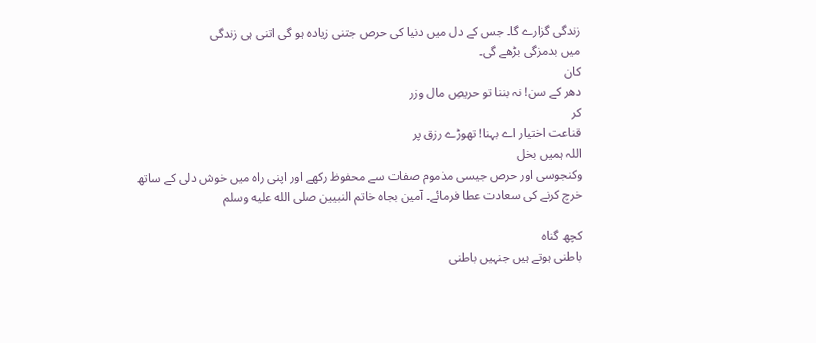زندگی گزارے گا۔ جس کے دل میں دنیا کی حرص جتنی زیادہ ہو گی اتنی ہی زندگی
میں بدمزگی بڑھے گی۔
کان
دھر کے سن! نہ بننا تو حریصِ مال وزر
کر
قناعت اختیار اے بہنا! تھوڑے رزق پر
اللہ ہمیں بخل
وکنجوسی اور حرص جیسی مذموم صفات سے محفوظ رکھے اور اپنی راہ میں خوش دلی کے ساتھ
خرچ کرنے کی سعادت عطا فرمائے۔ آمین بجاہ خاتم النبیین صلى الله عليه وسلم

کچھ گناہ
باطنی ہوتے ہیں جنہیں باطنی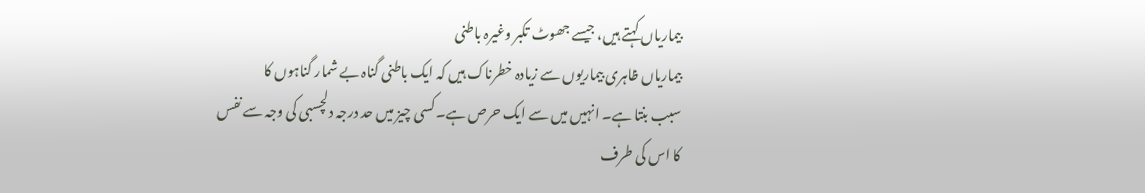بیماریاں کہتے ہیں، جیسے جھوٹ تکبر وغیرہ باطنی
بیماریاں ظاہری بیماریوں سے زیادہ خطرناک ہیں کہ ایک باطنی گناہ بے شمار گناہوں کا
سبب بنتا ہے۔ انہیں میں سے ایک حرص ہے۔ کسی چیز میں حد درجہ دلچسبی کی وجہ سے نفس
کا اس کی طرف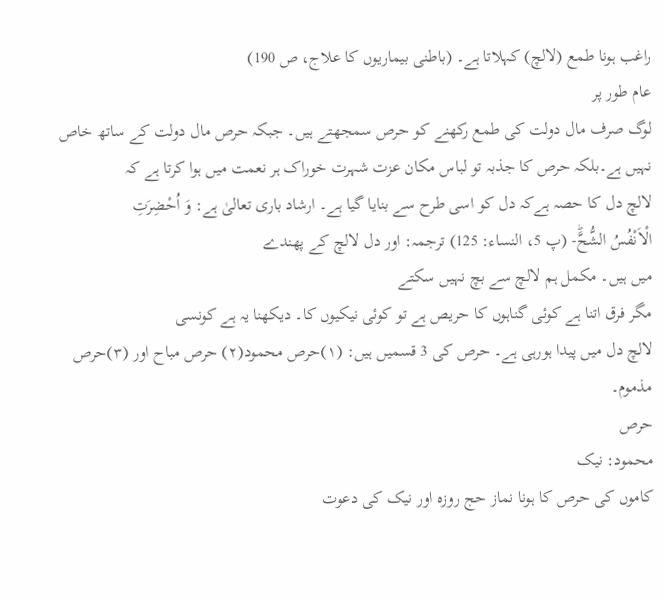راغب ہونا طمع (لالچ) کہلاتا ہے۔ (باطنی بیماریوں کا علاج، ص 190)
عام طور پر
لوگ صرف مال دولت کی طمع رکھنے کو حرص سمجھتے ہیں۔ جبکہ حرص مال دولت کے ساتھ خاص
نہیں ہے۔بلکہ حرص کا جذبہ تو لباس مکان عزت شہرت خوراک ہر نعمت میں ہوا کرتا ہے کہ
لالچ دل کا حصہ ہےکہ دل کو اسی طرح سے بنایا گیا ہے۔ ارشاد باری تعالیٰ ہے: وَ اُحْضِرَتِ
الْاَنْفُسُ الشُّحَّؕ- (پ 5، النساء: 125) ترجمہ: اور دل لالچ کے پھندے
میں ہیں۔ مکمل ہم لالچ سے بچ نہیں سکتے
مگر فرق اتنا ہے کوئی گناہوں کا حریص ہے تو کوئی نیکیوں کا۔ دیکھنا یہ ہے کونسی
لالچ دل میں پیدا ہورہی ہے۔ حرص کی 3 قسمیں ہیں: (١)حرص محمود(٢) حرص مباح اور (٣)حرص
مذموم۔
حرص
محمود: نیک
کاموں کی حرص کا ہونا نماز حج روزہ اور نیک کی دعوت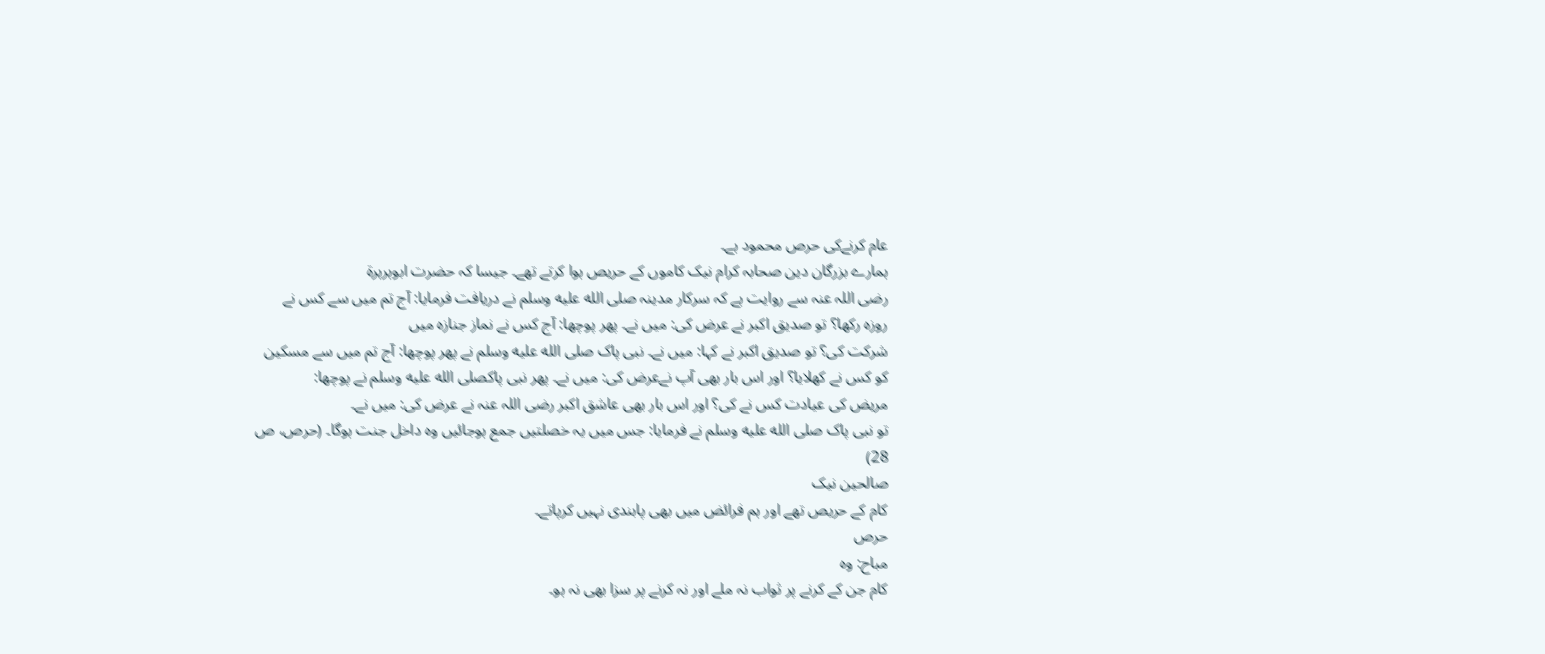عام کرنےکی حرص محمود ہے۔
ہمارے بزرگان دین صحابہ کرام نیک کاموں کے حریص ہوا کرتے تھے۔ جیسا کہ حضرت ابوہرہرة
رضی اللہ عنہ سے روایت ہے کہ سرکار مدینہ صلى الله عليه وسلم نے دریافت فرمایا: آج تم میں سے کس نے
روزہ رکھا؟ تو صدیق اکبر نے عرض کی: میں نے۔ پھر پوچھا: آج کس نے نماز جنازہ میں
شرکت کی؟ تو صدیق اکبر نے کہا: میں نے۔ نبی پاک صلى الله عليه وسلم نے پھر پوچھا: آج تم میں سے مسکین
کو کس نے کھلایا؟ اور اس بار بھی آپ نےعرض کی: میں نے۔ پھر نبی پاکصلى الله عليه وسلم نے پوچھا:
مریض کی عیادت کس نے کی؟ اور اس بار بھی عاشق اکبر رضی اللہ عنہ نے عرض کی: میں نے۔
تو نبی پاک صلى الله عليه وسلم نے فرمایا: جس میں یہ خصلتیں جمع ہوجائیں وہ داخل جنت ہوگا۔ (حرص، ص
28)
صالحین نیک
کام کے حریص تھے اور ہم فرائض میں بھی پابندی نہیں کرپاتے۔
حرص
مباح: وہ
کام جن کے کرنے پر ثواب نہ ملے اور نہ کرنے پر سزا بھی نہ ہو۔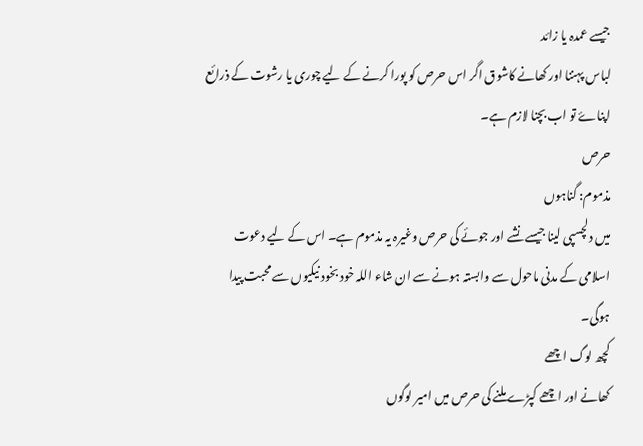جیسے عمدہ یا زائد
لباس پہننا اور کھانے کاشوق اگر اس حرص کو پورا کرنے کے لیے چوری یا رشوت کے ذرائع
اپناۓ تو اب بچنا لازم ہے۔
حرص
مذموم: گناہوں
میں دلچسپی لینا جیسے نشے اور جوئے کی حرص وغیرہ یہ مذموم ہے۔ اس کے لیے دعوت
اسلامی کے مدنی ماحول سے وابستہ ہونے سے ان شاء اللہ خود بخود نیکیوں سے محبت پیدا
ہوگی۔
کچھ لوگ اچھے
کھانے اور اچھے کپڑے ملنے کی حرص میں امیر لوگوں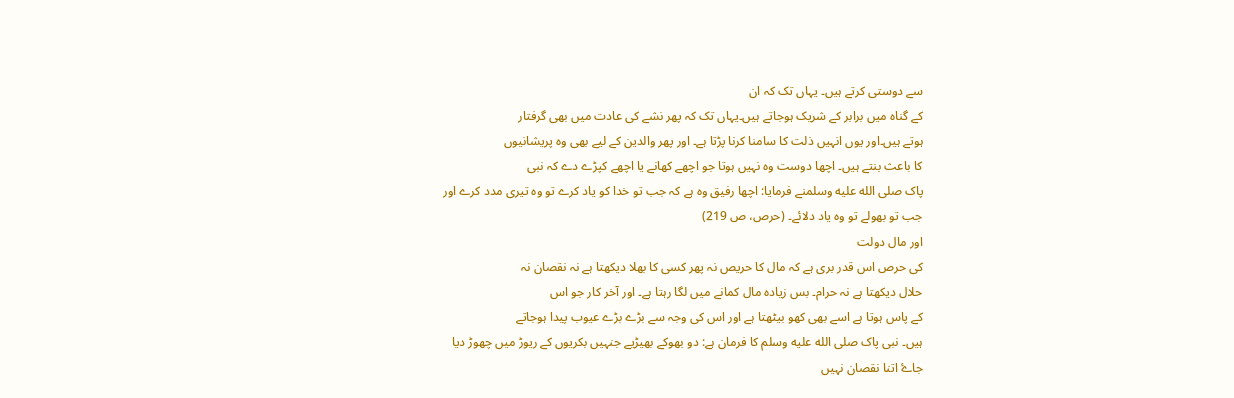سے دوستی کرتے ہیں۔ یہاں تک کہ ان
کے گناہ میں برابر کے شریک ہوجاتے ہیں۔یہاں تک کہ پھر نشے کی عادت میں بھی گرفتار
ہوتے ہیں۔اور یوں انہیں ذلت کا سامنا کرنا پڑتا ہے۔ اور پھر والدین کے لیے بھی وہ پریشانیوں
کا باعث بنتے ہیں۔ اچھا دوست وہ نہیں ہوتا جو اچھے کھانے یا اچھے کپڑے دے کہ نبی
پاک صلى الله عليه وسلمنے فرمایا: اچھا رفیق وہ ہے کہ جب تو خدا کو یاد کرے تو وہ تیری مدد کرے اور
جب تو بھولے تو وہ یاد دلائے۔ (حرص، ص 219)
اور مال دولت
کی حرص اس قدر بری ہے کہ مال کا حریص نہ پھر کسی کا بھلا دیکھتا ہے نہ نقصان نہ
حلال دیکھتا ہے نہ حرام۔ بس زیادہ مال کمانے میں لگا رہتا ہے۔ اور آخر کار جو اس
کے پاس ہوتا ہے اسے بھی کھو بیٹھتا ہے اور اس کی وجہ سے بڑے بڑے عیوب پیدا ہوجاتے
ہیں۔ نبی پاک صلى الله عليه وسلم کا فرمان ہے: دو بھوکے بھیڑیے جنہیں بکریوں کے ریوڑ میں چھوڑ دیا
جاۓ اتنا نقصان نہیں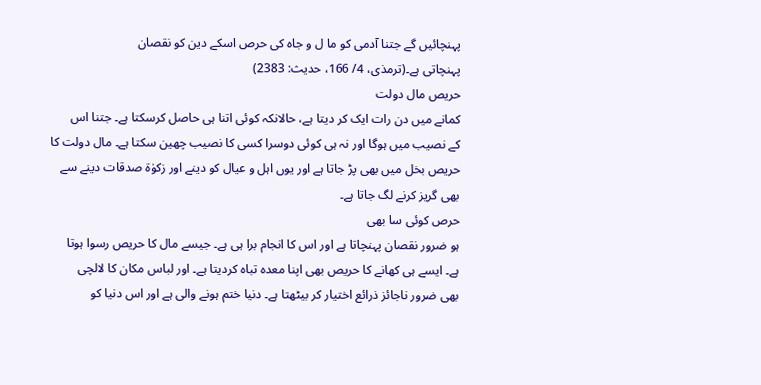پہنچائیں گے جتنا آدمی کو ما ل و جاہ کی حرص اسکے دین کو نقصان
پہنچاتی ہے۔(ترمذی، 4/ 166، حدیث: 2383)
حریص مال دولت
کمانے میں دن رات ایک کر دیتا ہے، حالانکہ کوئی اتنا ہی حاصل کرسکتا ہے۔ جتنا اس
کے نصیب میں ہوگا اور نہ ہی کوئی دوسرا کسی کا نصیب چھین سکتا ہے۔ مال دولت کا
حریص بخل میں بھی پڑ جاتا ہے اور یوں اہل و عیال کو دینے اور زکوٰة صدقات دینے سے
بھی گریز کرنے لگ جاتا ہے۔
حرص کوئی سا بھی
ہو ضرور نقصان پہنچاتا ہے اور اس کا انجام برا ہی ہے۔ جیسے مال کا حریص رسوا ہوتا
ہے۔ ایسے ہی کھانے کا حریص بھی اپنا معدہ تباہ کردیتا ہے۔ اور لباس مکان کا لالچی
بھی ضرور ناجائز ذرائع اختیار کر بیٹھتا ہے۔ دنیا ختم ہونے والی ہے اور اس دنیا کو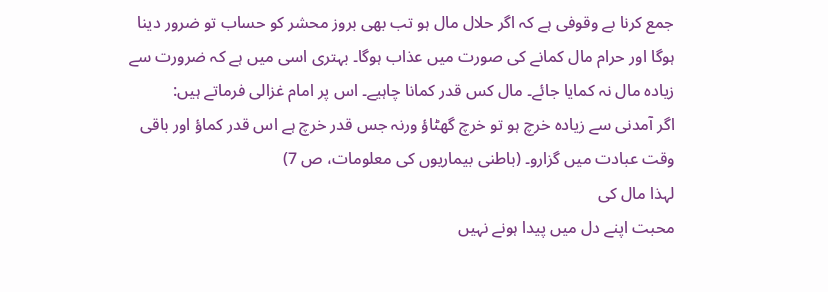جمع کرنا بے وقوفی ہے کہ اگر حلال مال ہو تب بھی بروز محشر کو حساب تو ضرور دینا
ہوگا اور حرام مال کمانے کی صورت میں عذاب ہوگا۔ بہتری اسی میں ہے کہ ضرورت سے
زیادہ مال نہ کمایا جائے۔ مال کس قدر کمانا چاہیے۔ اس پر امام غزالی فرماتے ہیں:
اگر آمدنی سے زیادہ خرچ ہو تو خرچ گھٹاؤ ورنہ جس قدر خرچ ہے اس قدر کماؤ اور باقی
وقت عبادت میں گزارو۔ (باطنی بیماریوں کی معلومات، ص 7)
لہذا مال کی
محبت اپنے دل میں پیدا ہونے نہیں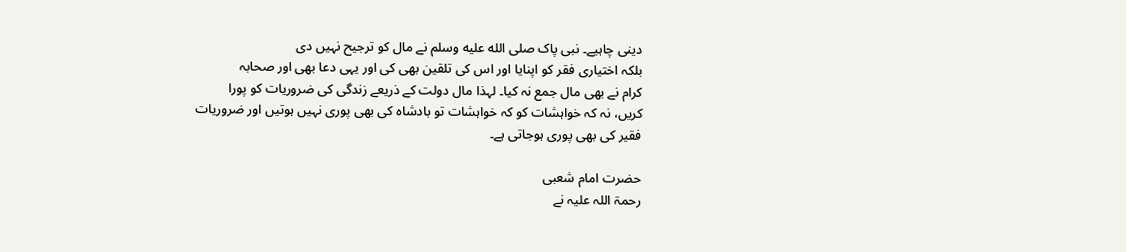دینی چاہیے۔ نبی پاک صلى الله عليه وسلم نے مال کو ترجیح نہیں دی
بلکہ اختیاری فقر کو اپنایا اور اس کی تلقین بھی کی اور یہی دعا بھی اور صحابہ
کرام نے بھی مال جمع نہ کیا۔ لہذا مال دولت کے ذریعے زندگی کی ضروریات کو پورا
کریں، نہ کہ خواہشات کو کہ خواہشات تو بادشاہ کی بھی پوری نہیں ہوتیں اور ضروریات
فقیر کی بھی پوری ہوجاتی ہے۔

حضرت امام شعبی
رحمۃ اللہ علیہ نے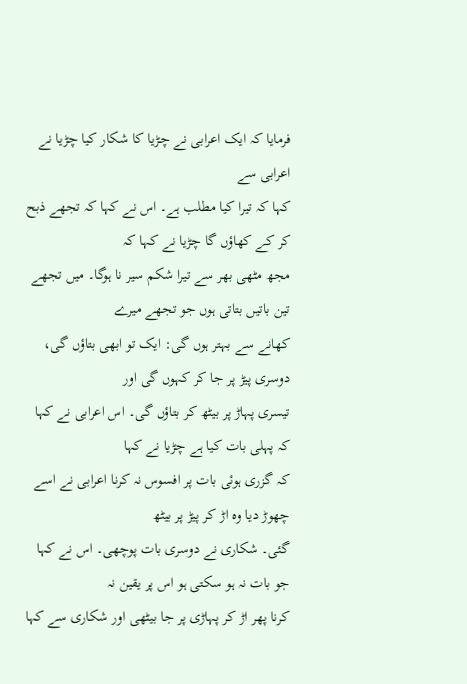فرمایا کہ ایک اعرابی نے چڑیا کا شکار کیا چڑیا نے اعرابی سے
کہا کہ تیرا کیا مطلب ہے۔ اس نے کہا کہ تجھے ذبح کر کے کھاؤں گا چڑیا نے کہا کہ
مجھ مٹھی بھر سے تیرا شکم سیر نا ہوگا۔ میں تجھے تین باتیں بتاتی ہوں جو تجھے میرے
کھانے سے بہتر ہوں گی: ایک تو ابھی بتاؤں گی، دوسری پیڑ پر جا کر کہوں گی اور
تیسری پہاڑ پر بیٹھ کر بتاؤں گی۔ اس اعرابی نے کہا کہ پہلی بات کیا ہے چڑیا نے کہا
کہ گزری ہوئی بات پر افسوس نہ کرنا اعرابی نے اسے چھوڑ دیا وہ اڑ کر پیڑ پر بیٹھ
گئی۔ شکاری نے دوسری بات پوچھی۔ اس نے کہا جو بات نہ ہو سکتی ہو اس پر یقین نہ
کرنا پھر اڑ کر پہاڑی پر جا بیٹھی اور شکاری سے کہا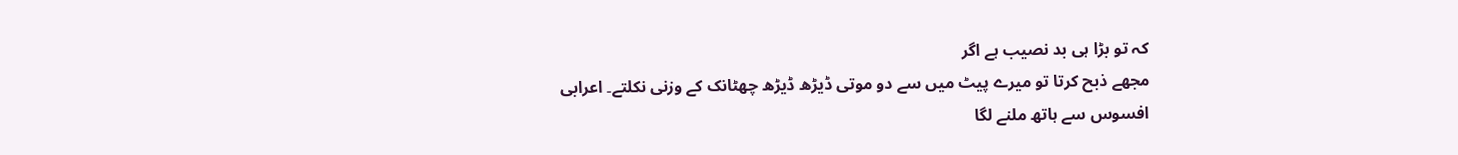کہ تو بڑا ہی بد نصیب ہے اگر
مجھے ذبح کرتا تو میرے پیٹ میں سے دو موتی ڈیڑھ ڈیڑھ چھٹانک کے وزنی نکلتے۔ اعرابی
افسوس سے ہاتھ ملنے لگا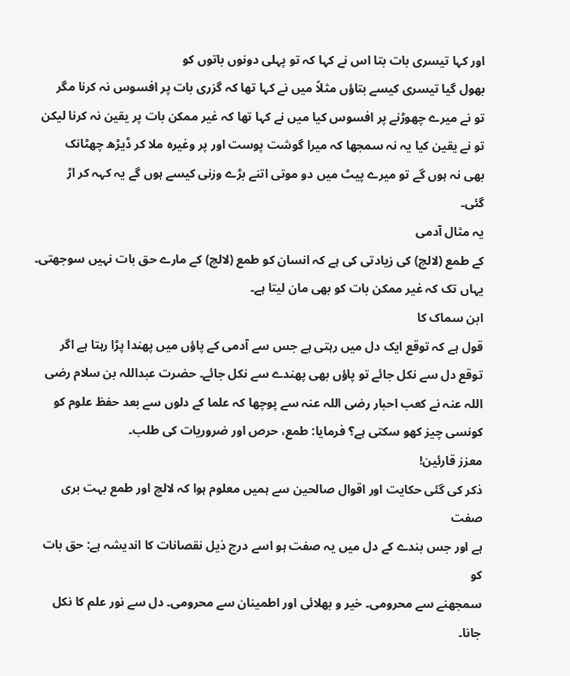اور کہا تیسری بات بتا اس نے کہا کہ تو پہلی دونوں باتوں کو
بھول گیا تیسری کیسے بتاؤں مثلاً میں نے کہا تھا کہ گزری بات پر افسوس نہ کرنا مگر
تو نے میرے چھوڑنے پر افسوس کیا میں نے کہا تھا کہ غیر ممکن بات پر یقین نہ کرنا لیکن
تو نے یقین کیا یہ نہ سمجھا کہ میرا گوشت پوست اور پر وغیرہ ملا کر ڈیڑھ چھٹانک
بھی نہ ہوں گے تو میرے پیٹ میں دو موتی اتنے بڑے وزنی کیسے ہوں گے یہ کہہ کر اڑ
گئی۔
یہ مثال آدمی
کے طمع (لالچ) کی زیادتی کی ہے کہ انسان کو طمع (لالچ) کے مارے حق بات نہیں سوجھتی۔
یہاں تک کہ غیر ممکن بات کو بھی مان لیتا ہے۔
ابن سماک کا
قول ہے کہ توقع ایک دل میں رہتی ہے جس سے آدمی کے پاؤں میں پھندا پڑا رہتا ہے اگر
توقع دل سے نکل جائے تو پاؤں بھی پھندے سے نکل جائے۔ حضرت عبداللہ بن سلام رضی
اللہ عنہ نے کعب احبار رضی اللہ عنہ سے پوچھا کہ علما کے دلوں سے بعد حفظ علوم کو
کونسی چیز کھو سکتی ہے؟ فرمایا: طمع، حرص اور ضروریات کی طلب۔
معزز قارئین!
ذکر کی گئی حکایت اور اقوال صالحین سے ہمیں معلوم ہوا کہ لالچ اور طمع بہت بری صفت
ہے اور جس بندے کے دل میں یہ صفت ہو اسے درج ذیل نقصانات کا اندیشہ ہے: حق بات کو
سمجھنے سے محرومی۔ خیر و بھلائی اور اطمینان سے محرومی۔ دل سے نور علم کا نکل جانا۔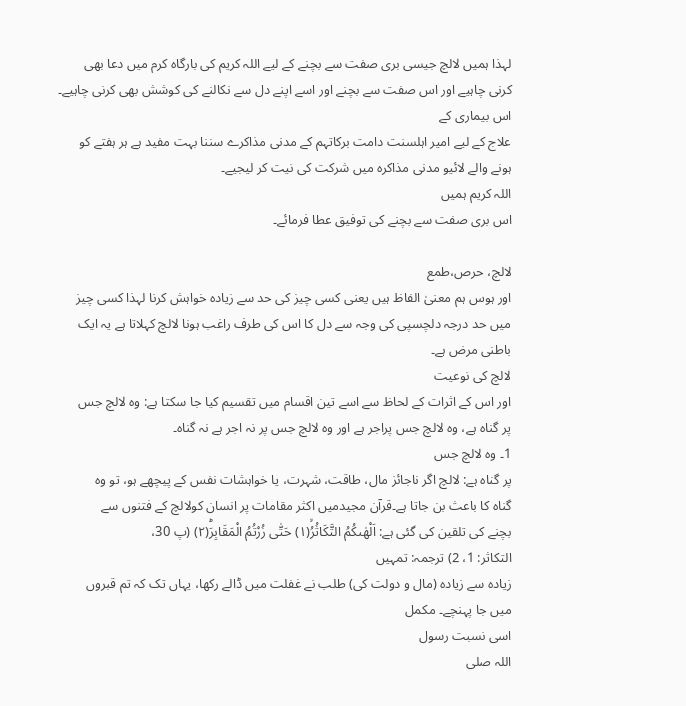لہذا ہمیں لالچ جیسی بری صفت سے بچنے کے لیے اللہ کریم کی بارگاہ کرم میں دعا بھی
کرنی چاہیے اور اس صفت سے بچنے اور اسے اپنے دل سے نکالنے کی کوشش بھی کرنی چاہیے۔
اس بیماری کے
علاج کے لیے امیر اہلسنت دامت برکاتہم کے مدنی مذاکرے سننا بہت مفید ہے ہر ہفتے کو
ہونے والے لائیو مدنی مذاکرہ میں شرکت کی نیت کر لیجیے۔
اللہ کریم ہمیں
اس بری صفت سے بچنے کی توفیق عطا فرمائے۔

لالچ، حرص،طمع
اور ہوس ہم معنیٰ الفاظ ہیں یعنی کسی چیز کی حد سے زیادہ خواہش کرنا لہذا کسی چیز
میں حد درجہ دلچسپی کی وجہ سے دل کا اس کی طرف راغب ہونا لالچ کہلاتا ہے یہ ایک
باطنی مرض ہے۔
لالچ کی نوعیت
اور اس کے اثرات کے لحاظ سے اسے تین اقسام میں تقسیم کیا جا سکتا ہے: وہ لالچ جس
پر گناہ ہے، وہ لالچ جس پراجر ہے اور وہ لالچ جس پر نہ اجر ہے نہ گناہ۔
1۔ وہ لالچ جس
پر گناہ ہے: لالچ اگر ناجائز مال، طاقت، شہرت، یا خواہشات نفس کے پیچھے ہو، تو وہ
گناہ کا باعث بن جاتا ہے۔قرآن مجیدمیں اکثر مقامات پر انسان کولالچ کے فتنوں سے
بچنے کی تلقین کی گئی ہے: اَلْهٰىكُمُ التَّكَاثُرُۙ(۱) حَتّٰى زُرْتُمُ الْمَقَابِرَؕ(۲) (پ 30،
التکاثر: 1، 2) ترجمہ: تمہیں
زیادہ سے زیادہ (مال و دولت کی) طلب نے غفلت میں ڈالے رکھا، یہاں تک کہ تم قبروں
میں جا پہنچے۔ مکمل
اسی نسبت رسول
اللہ صلى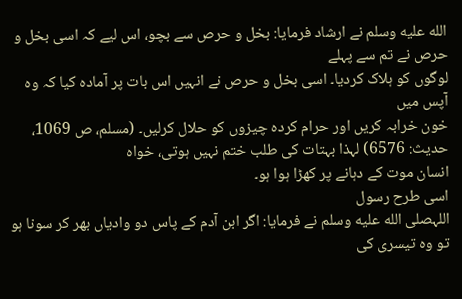الله عليه وسلم نے ارشاد فرمایا: بخل و حرص سے بچو، اس لیے کہ اسی بخل و حرص نے تم سے پہلے
لوگوں کو ہلاک کردیا۔ اسی بخل و حرص نے انہیں اس بات پر آمادہ کیا کہ وہ آپس میں
خون خرابہ کریں اور حرام کردہ چیزوں کو حلال کرلیں۔ (مسلم، ص 1069، حدیث: 6576) لہذا بہتات کی طلب ختم نہیں ہوتی، خواہ
انسان موت کے دہانے پر کھڑا ہوا ہو۔
اسی طرح رسول
اللہصلى الله عليه وسلم نے فرمایا: اگر ابن آدم کے پاس دو وادیاں بھر کر سونا ہو تو وہ تیسری کی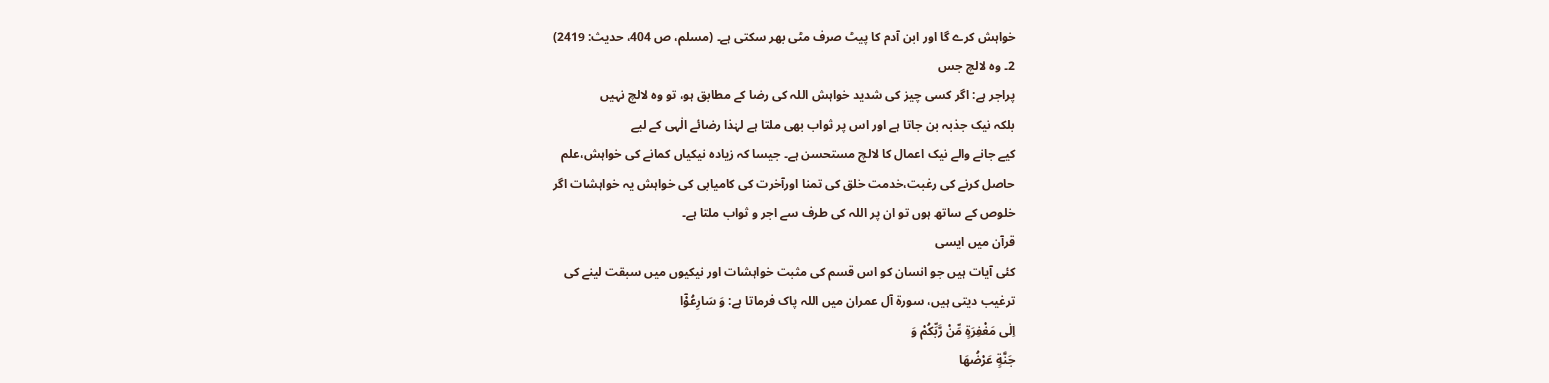خواہش کرے گا اور ابن آدم کا پیٹ صرف مٹی بھر سکتی ہے۔ (مسلم، ص 404، حدیث: 2419)
2۔ وہ لالچ جس
پراجر ہے: اگر کسی چیز کی شدید خواہش اللہ کی رضا کے مطابق ہو، تو وہ لالچ نہیں
بلکہ نیک جذبہ بن جاتا ہے اور اس پر ثواب بھی ملتا ہے لہٰذا رضائے الٰہی کے ليے
کيے جانے والے نیک اعمال کا لالچ مستحسن ہے۔ جیسا کہ زیادہ نیکیاں کمانے کی خواہش،علم
حاصل کرنے کی رغبت،خدمت خلق کی تمنا اورآخرت کی کامیابی کی خواہش یہ خواہشات اگر
خلوص کے ساتھ ہوں تو ان پر اللہ کی طرف سے اجر و ثواب ملتا ہے۔
قرآن میں ایسی
کئی آیات ہیں جو انسان کو اس قسم کی مثبت خواہشات اور نیکیوں میں سبقت لینے کی
ترغیب دیتی ہیں، سورۃ آل عمران میں اللہ پاک فرماتا ہے: وَ سَارِعُوْۤا
اِلٰى مَغْفِرَةٍ مِّنْ رَّبِّكُمْ وَ
جَنَّةٍ عَرْضُهَا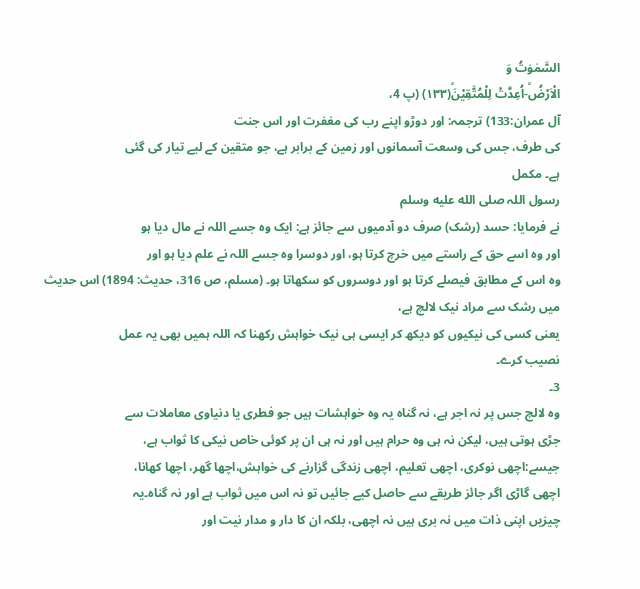السَّمٰوٰتُ وَ
الْاَرْضُۙ-اُعِدَّتْ لِلْمُتَّقِیْنَۙ(۱۳۳) (پ 4،
آل عمران:133) ترجمہ: اور دوڑو اپنے رب کی مغفرت اور اس جنت
کی طرف، جس کی وسعت آسمانوں اور زمین کے برابر ہے، جو متقین کے لیے تیار کی گئی
ہے۔ مکمل
رسول اللہ صلى الله عليه وسلم
نے فرمایا: حسد (رشک) صرف دو آدمیوں سے جائز ہے: ایک وہ جسے اللہ نے مال دیا ہو
اور وہ اسے حق کے راستے میں خرچ کرتا ہو، اور دوسرا وہ جسے اللہ نے علم دیا ہو اور
وہ اس کے مطابق فیصلے کرتا ہو اور دوسروں کو سکھاتا ہو۔ (مسلم، ص 316، حدیث: 1894) اس حدیث میں رشک سے مراد نیک لالچ ہے،
یعنی کسی کی نیکیوں کو دیکھ کر ایسی ہی نیک خواہش رکھنا کہ اللہ ہمیں بھی یہ عمل
نصیب کرے۔
3۔
وہ لالچ جس پر نہ اجر ہے، نہ گناہ یہ وہ خواہشات ہیں جو فطری یا دنیاوی معاملات سے
جڑی ہوتی ہیں، لیکن نہ ہی وہ حرام ہیں اور نہ ہی ان پر کوئی خاص نیکی کا ثواب ہے،
جیسے:اچھی نوکری، اچھی تعلیم، اچھی زندگی گزارنے کی خواہش،اچھا گھر، اچھا کھانا،
اچھی گاڑی اگر جائز طریقے سے حاصل کیے جائیں تو نہ اس میں ثواب ہے اور نہ گناہ۔یہ
چیزیں اپنی ذات میں نہ بری ہیں نہ اچھی، بلکہ ان کا دار و مدار نیت اور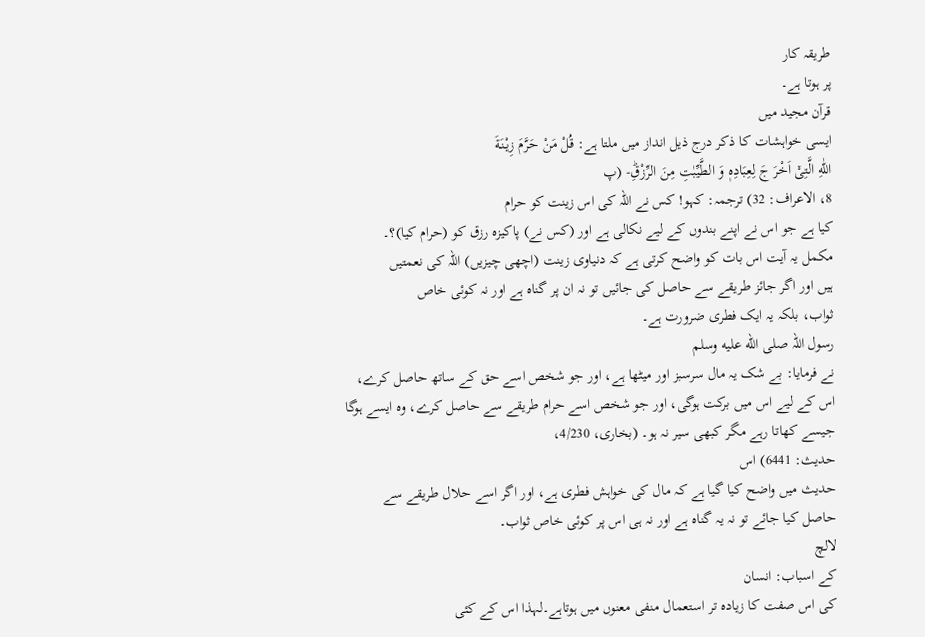طریقہ کار
پر ہوتا ہے۔
قرآن مجید میں
ایسی خواہشات کا ذکر درج ذیل انداز میں ملتا ہے: قُلْ مَنْ حَرَّمَ زِیْنَةَ
اللّٰهِ الَّتِیْۤ اَخْرَ جَ لِعِبَادِهٖ وَ الطَّیِّبٰتِ مِنَ الرِّزْقِؕ- (پ
8، الاعراف: 32) ترجمہ: کہو! کس نے اللہ کی اس زینت کو حرام
کیا ہے جو اس نے اپنے بندوں کے لیے نکالی ہے اور (کس نے) پاکیزہ رزق کو (حرام کیا)؟۔
مکمل یہ آیت اس بات کو واضح کرتی ہے کہ دنیاوی زینت (اچھی چیزیں) اللہ کی نعمتیں
ہیں اور اگر جائز طریقے سے حاصل کی جائیں تو نہ ان پر گناہ ہے اور نہ کوئی خاص
ثواب، بلکہ یہ ایک فطری ضرورت ہے۔
رسول اللہ صلى الله عليه وسلم
نے فرمایا: بے شک یہ مال سرسبز اور میٹھا ہے، اور جو شخص اسے حق کے ساتھ حاصل کرے،
اس کے لیے اس میں برکت ہوگی، اور جو شخص اسے حرام طریقے سے حاصل کرے، وہ ایسے ہوگا
جیسے کھاتا رہے مگر کبھی سیر نہ ہو۔ (بخاری، 4/230،
حدیث: 6441) اس
حدیث میں واضح کیا گیا ہے کہ مال کی خواہش فطری ہے، اور اگر اسے حلال طریقے سے
حاصل کیا جائے تو نہ یہ گناہ ہے اور نہ ہی اس پر کوئی خاص ثواب۔
لالچ
کے اسباب: انسان
کی اس صفت کا زیادہ تر استعمال منفی معنوں میں ہوتاہے۔لہذا اس کے کئی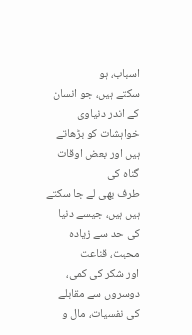اسباب، ہو
سکتے ہیں، جو انسان کے اندر دنیاوی خواہشات کو بڑھاتے ہیں اور بعض اوقات گناہ کی
طرف بھی لے جا سکتے ہیں ہیں، جیسے دنیا کی حد سے زیادہ محبت، قناعت
اور شکر کی کمی، دوسروں سے مقابلے کی نفسیات، مال و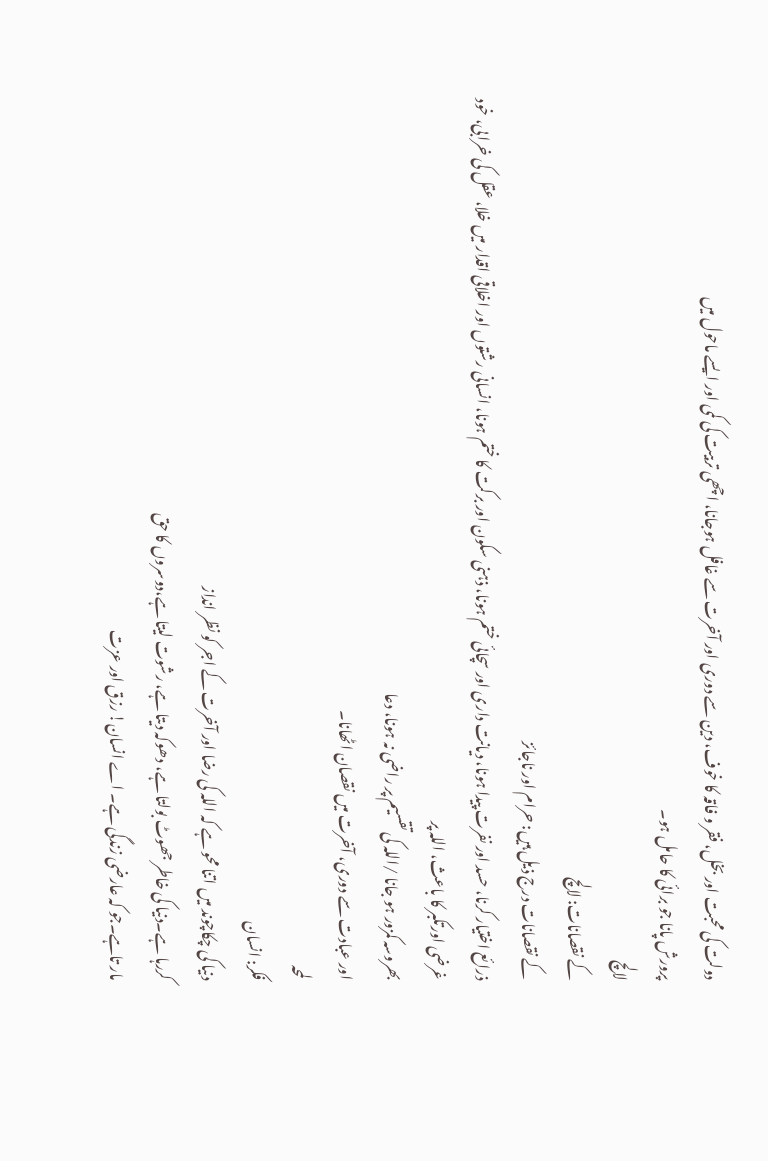دولت کی محبت اور بخل، فقر و فاقہ کا خوف، دین سے دوری اور آخرت سے غافل ہوجانا، اچھی تربیت کی کمی اور ایسے ماحول میں
پرورش پانا جو برائی کا حامل ہو۔
لالچ
کے نقصانات: لالچ
کے نقصانات درج ذیل ہیں: حرام اور ناجائز
ذرائع اختیار کرنا، حسد اور نفرت پیدا ہونا، دیانت داری اور سچائی ختم ہونا، ذہنی سکون اور برکت کا ختم ہونا، انسانی رشتوں اور اخلاقی اقدار میں خلا، عقل کی خرابی، خود
غرضی اورتکبر کا باعث، اللہ پر
بھروسہ کمزور ہو جانا /اللہ کی تقسیم پر راضی نہ ہونا، دعا
اور عبادت سے دوری، آخرت میں نقصان اٹھانا۔
لمحہ
فکر: انسان
دنیا کی چکاچوند میں اتنا محو ہے کہ اللہ کی رضا اور آخرت کے اجر کو نظر انداز
کررہا ہے۔دنیا کی خاطر جھوٹ بولتا ہے، دھوکہ دیتا ہے، رشوت لیتا ہے،دوسروں کا حق
مار تاہے۔جو کہ عارضی زندگی ہے۔ اے انسان! رزق اور عزت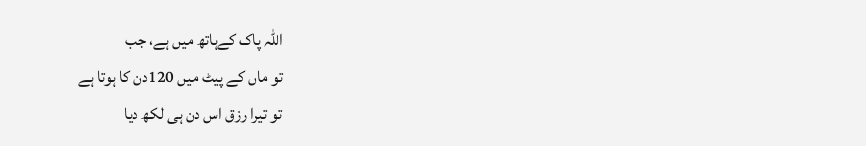اللہ پاک کےہاتھ میں ہے، جب
تو ماں کے پیٹ میں 120دن کا ہوتا ہے
تو تیرا رزق اس دن ہی لکھ دیا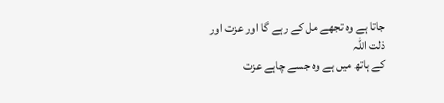جاتا ہے وہ تجھے مل کے رہے گا اور عزت اور ذلت اللہ
کے ہاتھ میں ہے وہ جسے چاہے عزت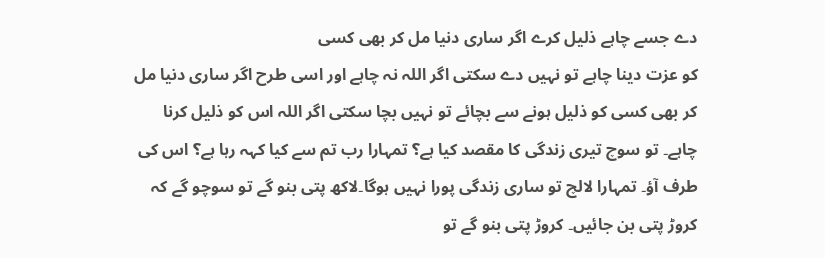دے جسے چاہے ذلیل کرے اگر ساری دنیا مل کر بھی کسی
کو عزت دینا چاہے تو نہیں دے سکتی اگر اللہ نہ چاہے اور اسی طرح اگر ساری دنیا مل
کر بھی کسی کو ذلیل ہونے سے بچائے تو نہیں بچا سکتی اگر اللہ اس کو ذلیل کرنا
چاہے۔ تو سوچ تیری زندگی کا مقصد کیا ہے؟ تمہارا رب تم سے کیا کہہ رہا ہے؟ اس کی
طرف آؤ۔ تمہارا لالچ تو ساری زندگی پورا نہیں ہوگا۔لاکھ پتی بنو گے تو سوچو گے کہ
کروڑ پتی بن جائیں۔ کروڑ پتی بنو گے تو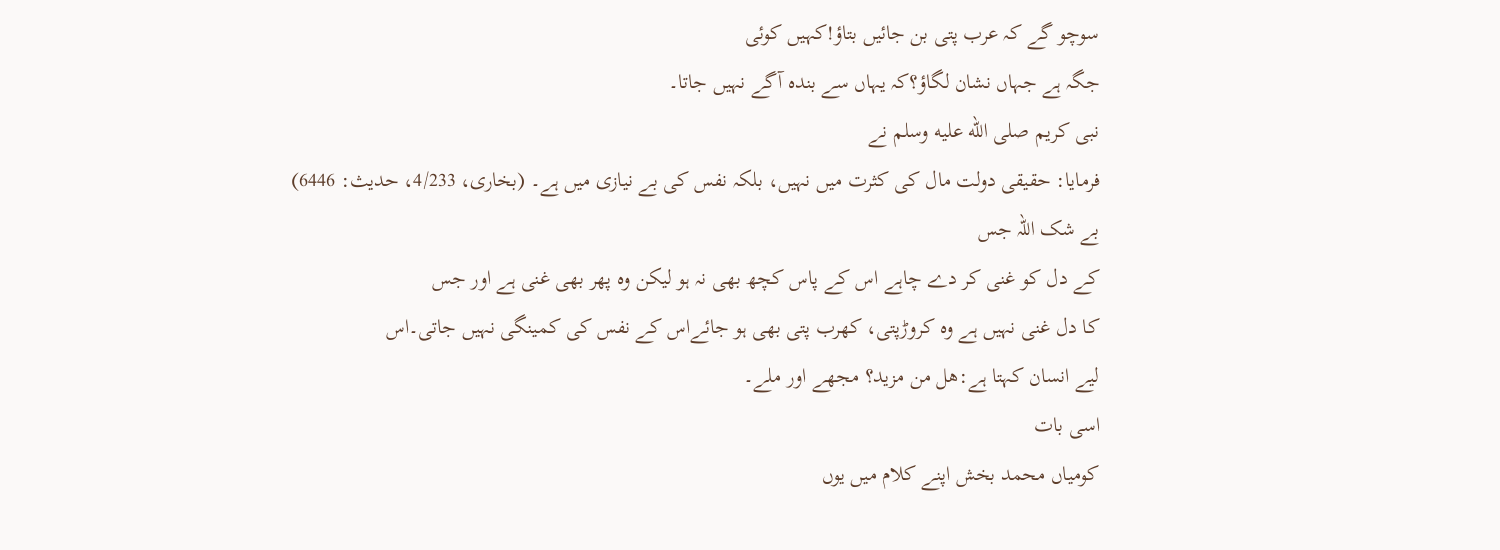سوچو گے کہ عرب پتی بن جائیں بتاؤ!کہیں کوئی
جگہ ہے جہاں نشان لگاؤ؟کہ یہاں سے بندہ آگے نہیں جاتا۔
نبی کریم صلى الله عليه وسلم نے
فرمایا: حقیقی دولت مال کی کثرت میں نہیں، بلکہ نفس کی بے نیازی میں ہے۔ (بخاری، 4/233، حدیث: 6446)
بے شک اللہ جس
کے دل کو غنی کر دے چاہے اس کے پاس کچھ بھی نہ ہو لیکن وہ پھر بھی غنی ہے اور جس
کا دل غنی نہیں ہے وہ کروڑپتی، کھرب پتی بھی ہو جائےاس کے نفس کی کمینگی نہیں جاتی۔اس
لیے انسان کہتا ہے:ھل من مزید؟ مجھے اور ملے۔
اسی بات
کومیاں محمد بخش اپنے کلام میں یوں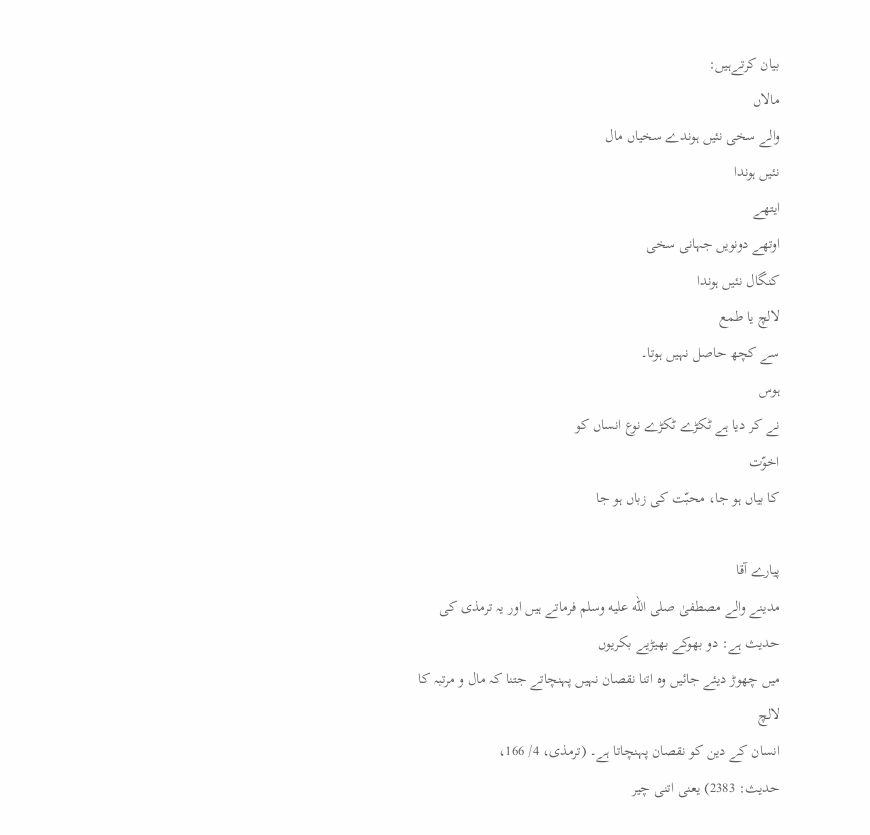بیان کرتےہیں:
مالاں
والے سخی نئیں ہوندے سخیاں مال
نئیں ہوندا
ایتھے
اوتھے دونویں جہانی سخی
کنگال نئیں ہوندا
لالچ یا طمع
سے کچھ حاصل نہیں ہوتا۔
ہوس
نے کر دیا ہے ٹکڑے ٹکڑے نوع انساں کو
اخوّت
کا بیاں ہو جا، محبّت کی زباں ہو جا

پیارے آقا
مدینے والے مصطفیٰ صلى الله عليه وسلم فرماتے ہیں اور یہ ترمذی کی حدیث ہے: دو بھوکے بھیڑیے بکریوں
میں چھوڑ دیئے جائیں وہ اتنا نقصان نہیں پہنچاتے جتنا کہ مال و مرتبہ کا لالچ
انسان کے دین کو نقصان پہنچاتا ہے۔ (ترمذی، 4/ 166،
حدیث: 2383) یعنی اتنی چیر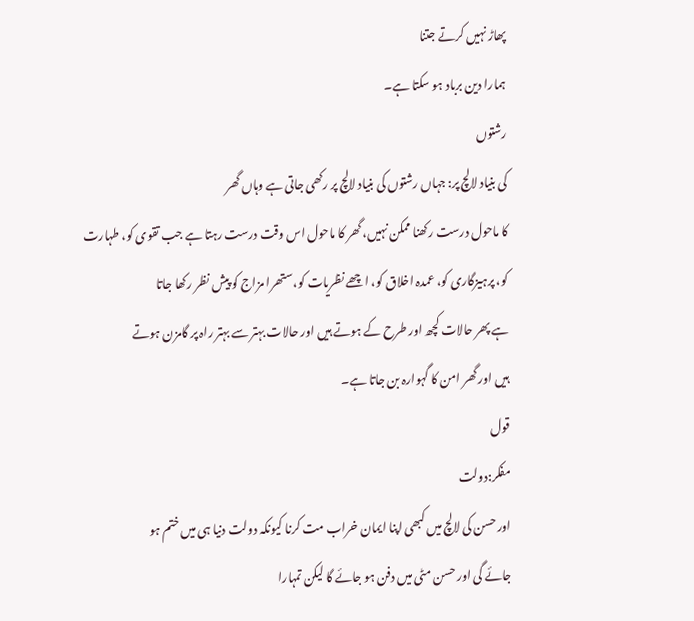پھاڑ نہیں کرتے جتنا
ہمارا دین برباد ہو سکتا ہے۔
رشتوں
کی بنیاد لالچ پر: جہاں رشتوں کی بنیاد لالچ پر رکھی جاتی ہے وہاں گھر
کا ماحول درست رکھنا ممکن نہیں، گھر کا ماحول اس وقت درست رہتا ہے جب تقوی کو، طہارت
کو، پرہیزگاری کو، عمدہ اخلاق کو، اچھے نظریات کو،ستھرا مزاج کو پیش نظر رکھا جاتا
ہے پھر حالات کچھ اور طرح کے ہوتے ہیں اور حالات بہتر سے بہتر راہ پر گامزن ہوتے
ہیں اور گھر امن کا گہوارہ بن جاتا ہے۔
قول
مفکر:دولت
اور حسن کی لالچ میں کبھی اپنا ایمان خراب مت کرنا کیونکہ دولت دنیا ہی میں ختم ہو
جائے گی اور حسن مٹی میں دفن ہو جائے گا لیکن تمہارا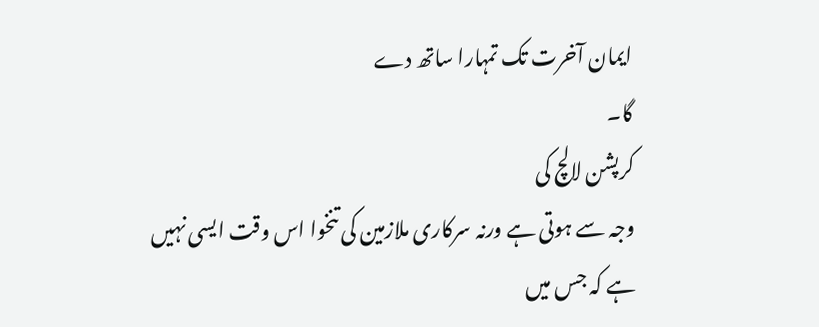ایمان آخرت تک تمہارا ساتھ دے
گا۔
کرپشن لالچ کی
وجہ سے ہوتی ہے ورنہ سرکاری ملازمین کی تنخوا اس وقت ایسی نہیں ہے کہ جس میں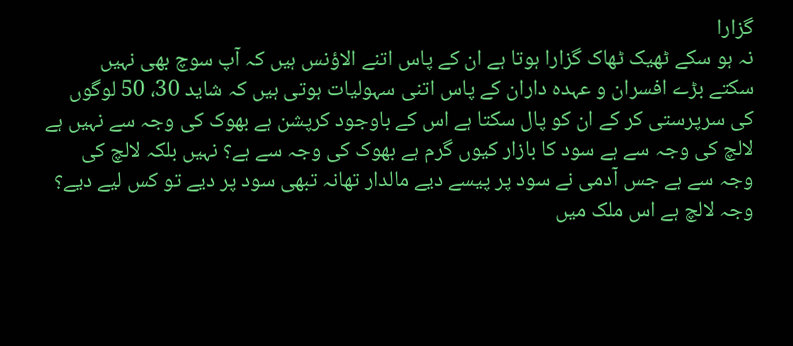گزارا
نہ ہو سکے ٹھیک ٹھاک گزارا ہوتا ہے ان کے پاس اتنے الاؤنس ہیں کہ آپ سوچ بھی نہیں
سکتے بڑے افسران و عہدہ داران کے پاس اتنی سہولیات ہوتی ہیں کہ شاید 30، 50 لوگوں
کی سرپرستی کر کے ان کو پال سکتا ہے اس کے باوجود کرپشن ہے بھوک کی وجہ سے نہیں ہے
لالچ کی وجہ سے ہے سود کا بازار کیوں گرم ہے بھوک کی وجہ سے ہے؟ نہیں بلکہ لالچ کی
وجہ سے ہے جس آدمی نے سود پر پیسے دیے مالدار تھانہ تبھی سود پر دیے تو کس لیے دیے؟
وجہ لالچ ہے اس ملک میں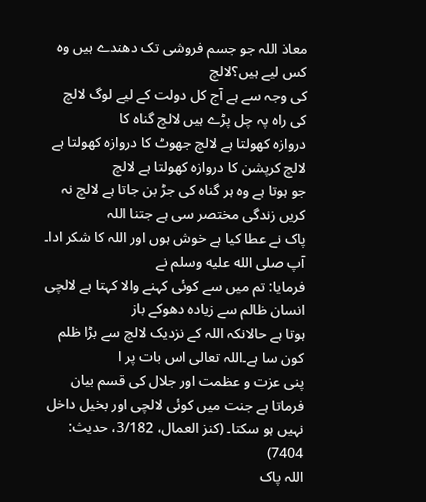معاذ اللہ جو جسم فروشی تک دھندے ہیں وہ کس لیے ہیں؟لالچ
کی وجہ سے ہے آج کل دولت کے لیے لوگ لالچ کی راہ پہ چل پڑے ہیں لالچ گناہ کا
دروازہ کھولتا ہے لالچ جھوٹ کا دروازہ کھولتا ہے لالچ کرپشن کا دروازہ کھولتا ہے لالچ
جو ہوتا ہے وہ ہر گناہ کی جڑ بن جاتا ہے لالچ نہ کریں زندگی مختصر سی ہے جتنا اللہ
پاک نے عطا کیا ہے خوش ہوں اور اللہ کا شکر ادا۔
آپ صلى الله عليه وسلم نے
فرمایا: تم میں سے کوئی کہنے والا کہتا ہے لالچی انسان ظالم سے زیادہ دھوکے باز
ہوتا ہے حالانکہ اللہ کے نزدیک لالچ سے بڑا ظلم کون سا ہے۔اللہ تعالی اس بات پر ا
پنی عزت و عظمت اور جلال کی قسم بیان فرماتا ہے جنت میں کوئی لالچی اور بخیل داخل
نہیں ہو سکتا۔ (کنز العمال، 3/182، حدیث: 7404)
اللہ پاک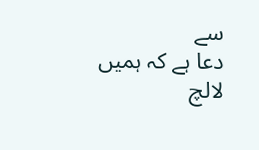سے
دعا ہے کہ ہمیں لالچ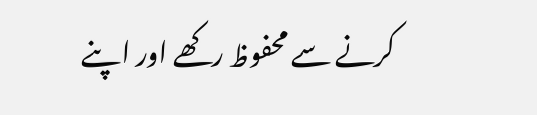کرنے سے محفوظ رکھے اور اپنے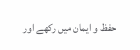حفظ و ایمان میں رکھے اور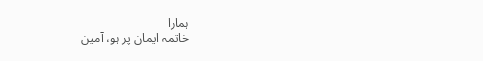ہمارا
خاتمہ ایمان پر ہو، آمین